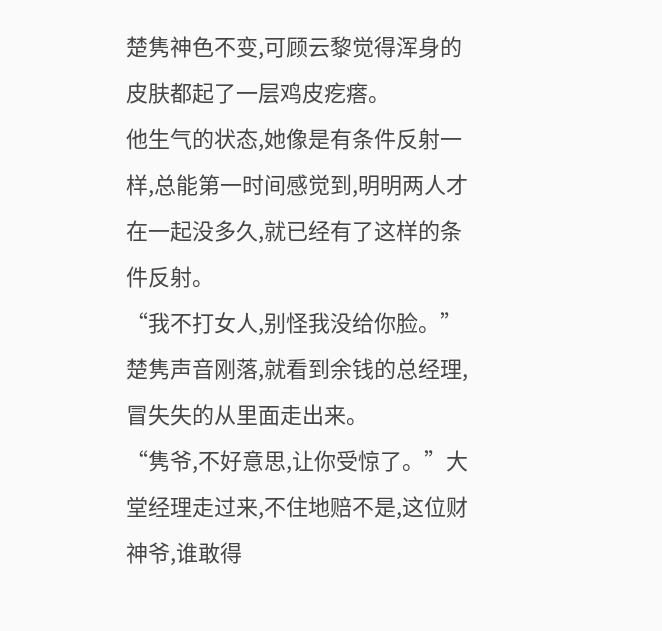楚隽神色不变,可顾云黎觉得浑身的皮肤都起了一层鸡皮疙瘩。
他生气的状态,她像是有条件反射一样,总能第一时间感觉到,明明两人才在一起没多久,就已经有了这样的条件反射。
“我不打女人,别怪我没给你脸。”楚隽声音刚落,就看到余钱的总经理,冒失失的从里面走出来。
“隽爷,不好意思,让你受惊了。”大堂经理走过来,不住地赔不是,这位财神爷,谁敢得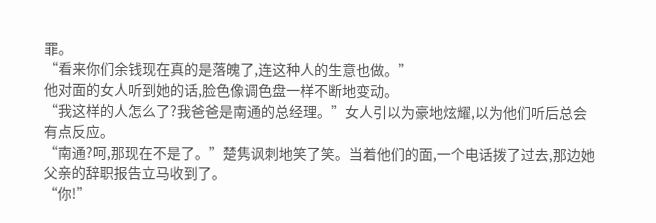罪。
“看来你们余钱现在真的是落魄了,连这种人的生意也做。”
他对面的女人听到她的话,脸色像调色盘一样不断地变动。
“我这样的人怎么了?我爸爸是南通的总经理。”女人引以为豪地炫耀,以为他们听后总会有点反应。
“南通?呵,那现在不是了。”楚隽讽刺地笑了笑。当着他们的面,一个电话拨了过去,那边她父亲的辞职报告立马收到了。
“你!”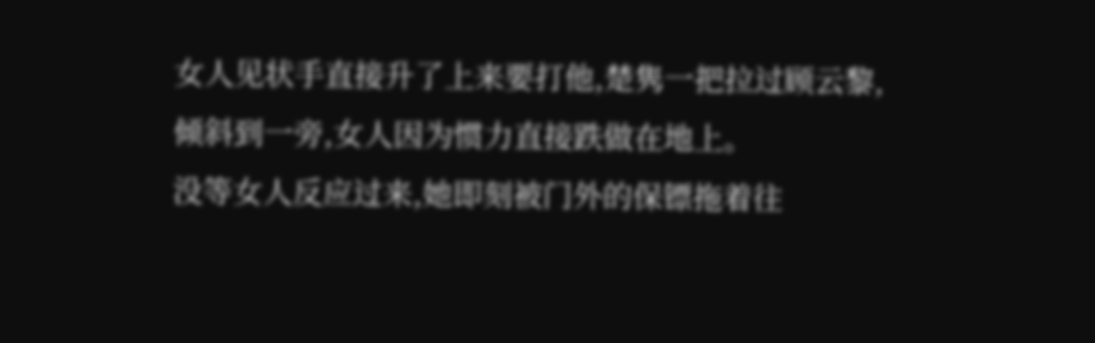女人见状手直接升了上来要打他,楚隽一把拉过顾云黎,倾斜到一旁,女人因为惯力直接跌做在地上。
没等女人反应过来,她即刻被门外的保镖拖着往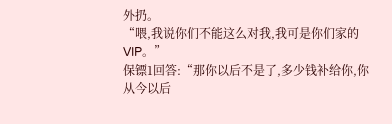外扔。
“喂,我说你们不能这么对我,我可是你们家的VIP。”
保镖1回答:“那你以后不是了,多少钱补给你,你从今以后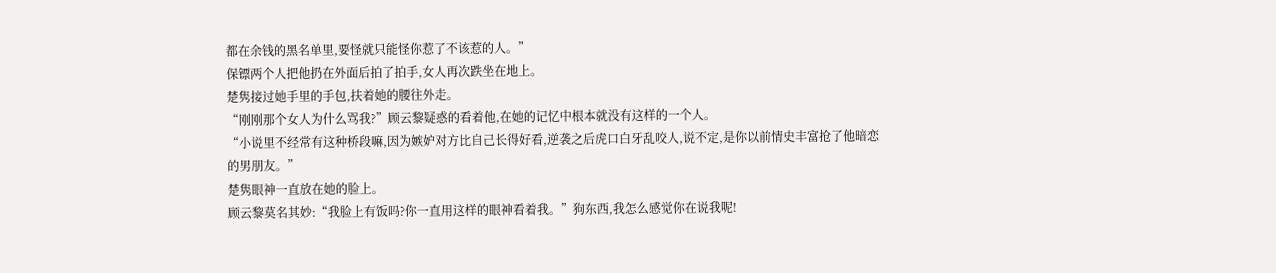都在余钱的黑名单里,要怪就只能怪你惹了不该惹的人。”
保镖两个人把他扔在外面后拍了拍手,女人再次跌坐在地上。
楚隽接过她手里的手包,扶着她的腰往外走。
“刚刚那个女人为什么骂我?”顾云黎疑惑的看着他,在她的记忆中根本就没有这样的一个人。
“小说里不经常有这种桥段嘛,因为嫉妒对方比自己长得好看,逆袭之后虎口白牙乱咬人,说不定,是你以前情史丰富抢了他暗恋的男朋友。”
楚隽眼神一直放在她的脸上。
顾云黎莫名其妙:“我脸上有饭吗?你一直用这样的眼神看着我。”狗东西,我怎么感觉你在说我呢!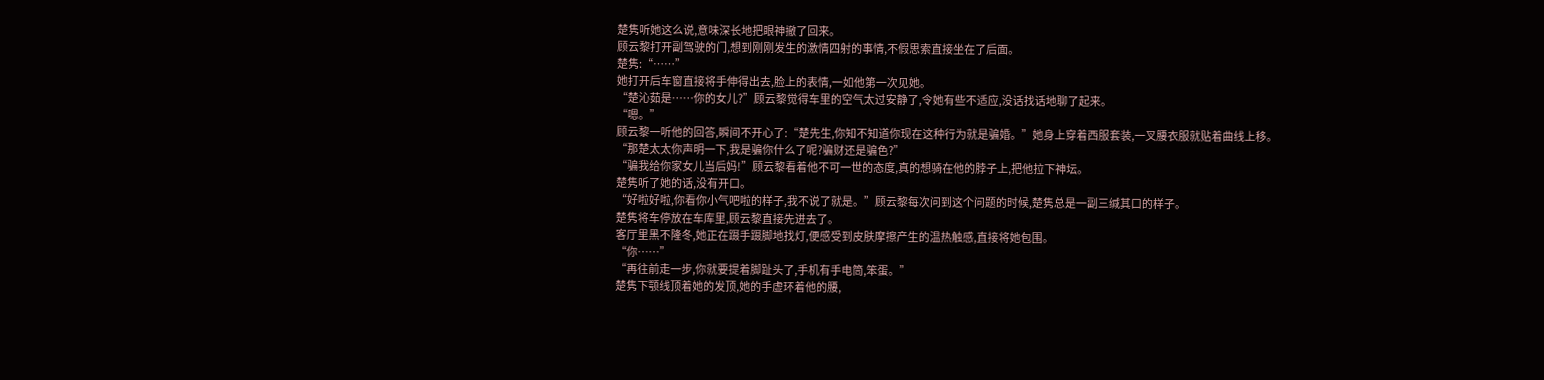楚隽听她这么说,意味深长地把眼神撤了回来。
顾云黎打开副驾驶的门,想到刚刚发生的激情四射的事情,不假思索直接坐在了后面。
楚隽:“……”
她打开后车窗直接将手伸得出去,脸上的表情,一如他第一次见她。
“楚沁茹是……你的女儿?”顾云黎觉得车里的空气太过安静了,令她有些不适应,没话找话地聊了起来。
“嗯。”
顾云黎一听他的回答,瞬间不开心了:“楚先生,你知不知道你现在这种行为就是骗婚。”她身上穿着西服套装,一叉腰衣服就贴着曲线上移。
“那楚太太你声明一下,我是骗你什么了呢?骗财还是骗色?”
“骗我给你家女儿当后妈!”顾云黎看着他不可一世的态度,真的想骑在他的脖子上,把他拉下神坛。
楚隽听了她的话,没有开口。
“好啦好啦,你看你小气吧啦的样子,我不说了就是。”顾云黎每次问到这个问题的时候,楚隽总是一副三缄其口的样子。
楚隽将车停放在车库里,顾云黎直接先进去了。
客厅里黑不隆冬,她正在蹑手蹑脚地找灯,便感受到皮肤摩擦产生的温热触感,直接将她包围。
“你……”
“再往前走一步,你就要提着脚趾头了,手机有手电筒,笨蛋。”
楚隽下颚线顶着她的发顶,她的手虚环着他的腰,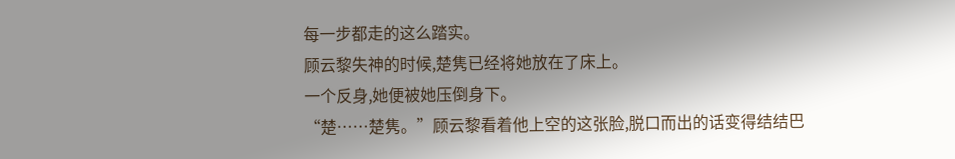每一步都走的这么踏实。
顾云黎失神的时候,楚隽已经将她放在了床上。
一个反身,她便被她压倒身下。
“楚……楚隽。”顾云黎看着他上空的这张脸,脱口而出的话变得结结巴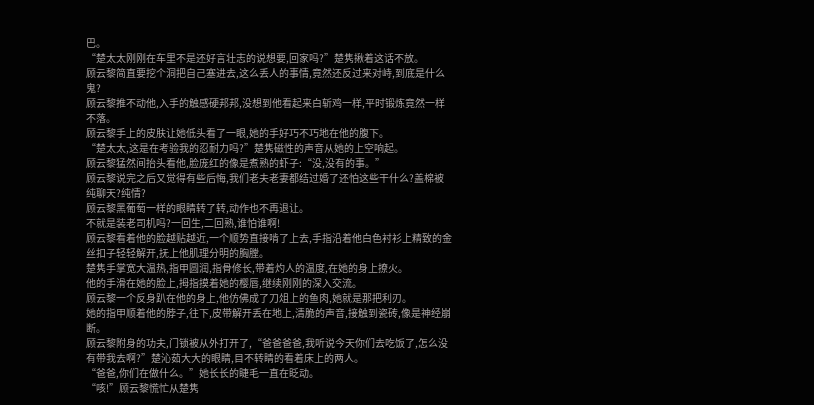巴。
“楚太太刚刚在车里不是还好言壮志的说想要,回家吗?”楚隽揪着这话不放。
顾云黎简直要挖个洞把自己塞进去,这么丢人的事情,竟然还反过来对峙,到底是什么鬼?
顾云黎推不动他,入手的触感硬邦邦,没想到他看起来白斩鸡一样,平时锻炼竟然一样不落。
顾云黎手上的皮肤让她低头看了一眼,她的手好巧不巧地在他的腹下。
“楚太太,这是在考验我的忍耐力吗?”楚隽磁性的声音从她的上空响起。
顾云黎猛然间抬头看他,脸庞红的像是煮熟的虾子:“没,没有的事。”
顾云黎说完之后又觉得有些后悔,我们老夫老妻都结过婚了还怕这些干什么?盖棉被纯聊天?纯情?
顾云黎黑葡萄一样的眼睛转了转,动作也不再退让。
不就是装老司机吗?一回生,二回熟,谁怕谁啊!
顾云黎看着他的脸越贴越近,一个顺势直接啃了上去,手指沿着他白色衬衫上精致的金丝扣子轻轻解开,抚上他肌理分明的胸膛。
楚隽手掌宽大温热,指甲圆润,指骨修长,带着灼人的温度,在她的身上撩火。
他的手滑在她的脸上,拇指摸着她的樱唇,继续刚刚的深入交流。
顾云黎一个反身趴在他的身上,他仿佛成了刀俎上的鱼肉,她就是那把利刃。
她的指甲顺着他的脖子,往下,皮带解开丢在地上,清脆的声音,接触到瓷砖,像是神经崩断。
顾云黎附身的功夫,门锁被从外打开了,“爸爸爸爸,我听说今天你们去吃饭了,怎么没有带我去啊?”楚沁茹大大的眼睛,目不转睛的看着床上的两人。
“爸爸,你们在做什么。”她长长的睫毛一直在眨动。
“咳!”顾云黎慌忙从楚隽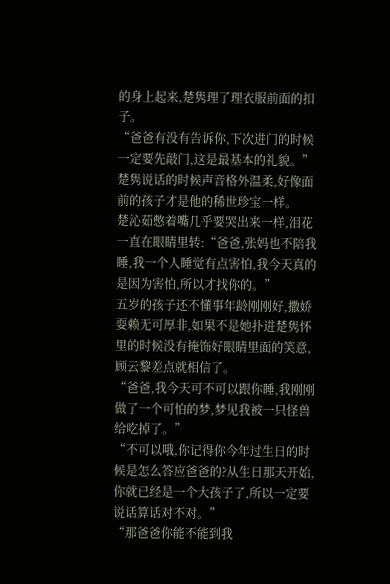的身上起来,楚隽理了理衣服前面的扣子。
“爸爸有没有告诉你,下次进门的时候一定要先敲门,这是最基本的礼貌。”
楚隽说话的时候声音格外温柔,好像面前的孩子才是他的稀世珍宝一样。
楚沁茹憋着嘴几乎要哭出来一样,泪花一直在眼睛里转:“爸爸,张妈也不陪我睡,我一个人睡觉有点害怕,我今天真的是因为害怕,所以才找你的。”
五岁的孩子还不懂事年龄刚刚好,撒娇耍赖无可厚非,如果不是她扑进楚隽怀里的时候没有掩饰好眼睛里面的笑意,顾云黎差点就相信了。
“爸爸,我今天可不可以跟你睡,我刚刚做了一个可怕的梦,梦见我被一只怪兽给吃掉了。”
“不可以哦,你记得你今年过生日的时候是怎么答应爸爸的?从生日那天开始,你就已经是一个大孩子了,所以一定要说话算话对不对。”
“那爸爸你能不能到我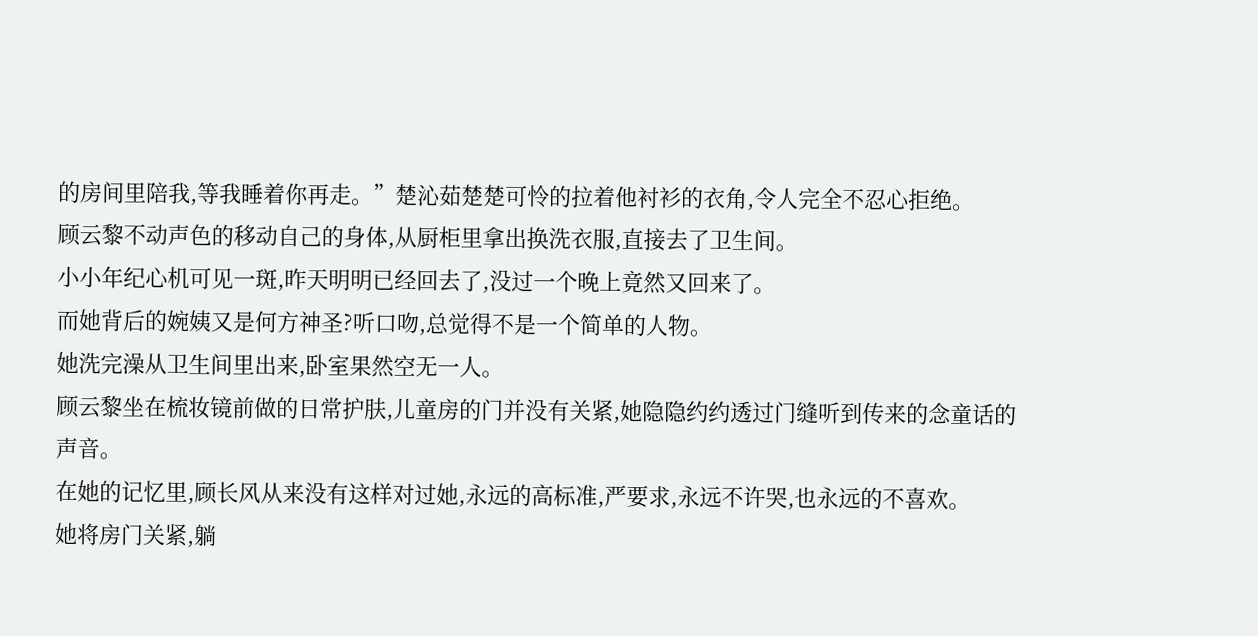的房间里陪我,等我睡着你再走。”楚沁茹楚楚可怜的拉着他衬衫的衣角,令人完全不忍心拒绝。
顾云黎不动声色的移动自己的身体,从厨柜里拿出换洗衣服,直接去了卫生间。
小小年纪心机可见一斑,昨天明明已经回去了,没过一个晚上竟然又回来了。
而她背后的婉姨又是何方神圣?听口吻,总觉得不是一个简单的人物。
她洗完澡从卫生间里出来,卧室果然空无一人。
顾云黎坐在梳妆镜前做的日常护肤,儿童房的门并没有关紧,她隐隐约约透过门缝听到传来的念童话的声音。
在她的记忆里,顾长风从来没有这样对过她,永远的高标准,严要求,永远不许哭,也永远的不喜欢。
她将房门关紧,躺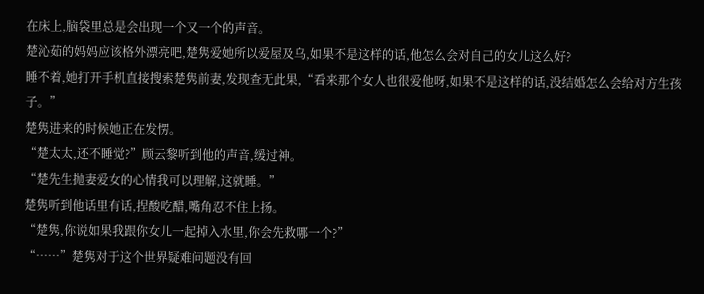在床上,脑袋里总是会出现一个又一个的声音。
楚沁茹的妈妈应该格外漂亮吧,楚隽爱她所以爱屋及乌,如果不是这样的话,他怎么会对自己的女儿这么好?
睡不着,她打开手机直接搜索楚隽前妻,发现查无此果,“看来那个女人也很爱他呀,如果不是这样的话,没结婚怎么会给对方生孩子。”
楚隽进来的时候她正在发愣。
“楚太太,还不睡觉?”顾云黎听到他的声音,缓过神。
“楚先生抛妻爱女的心情我可以理解,这就睡。”
楚隽听到他话里有话,捏酸吃醋,嘴角忍不住上扬。
“楚隽,你说如果我跟你女儿一起掉入水里,你会先救哪一个?”
“……”楚隽对于这个世界疑难问题没有回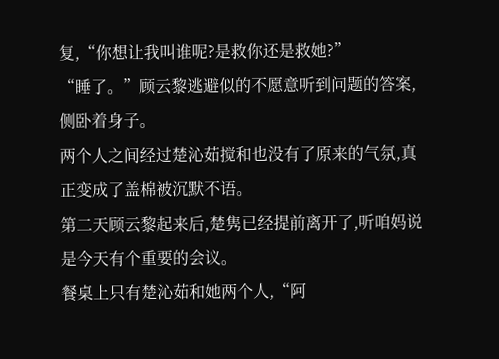复,“你想让我叫谁呢?是救你还是救她?”
“睡了。”顾云黎逃避似的不愿意听到问题的答案,侧卧着身子。
两个人之间经过楚沁茹搅和也没有了原来的气氛,真正变成了盖棉被沉默不语。
第二天顾云黎起来后,楚隽已经提前离开了,听咱妈说是今天有个重要的会议。
餐桌上只有楚沁茹和她两个人,“阿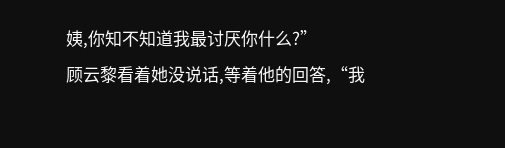姨,你知不知道我最讨厌你什么?”
顾云黎看着她没说话,等着他的回答,“我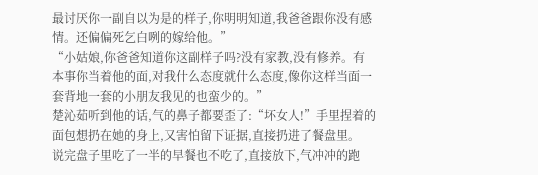最讨厌你一副自以为是的样子,你明明知道,我爸爸跟你没有感情。还偏偏死乞白咧的嫁给他。”
“小姑娘,你爸爸知道你这副样子吗?没有家教,没有修养。有本事你当着他的面,对我什么态度就什么态度,像你这样当面一套背地一套的小朋友我见的也蛮少的。”
楚沁茹听到他的话,气的鼻子都要歪了:“坏女人!”手里捏着的面包想扔在她的身上,又害怕留下证据,直接扔进了餐盘里。
说完盘子里吃了一半的早餐也不吃了,直接放下,气冲冲的跑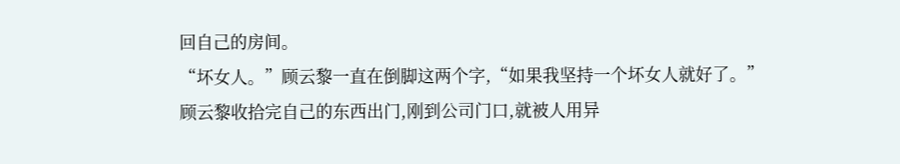回自己的房间。
“坏女人。”顾云黎一直在倒脚这两个字,“如果我坚持一个坏女人就好了。”
顾云黎收拾完自己的东西出门,刚到公司门口,就被人用异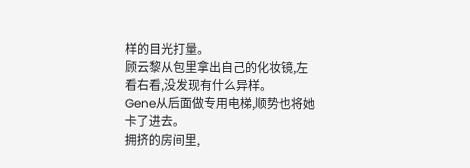样的目光打量。
顾云黎从包里拿出自己的化妆镜,左看右看,没发现有什么异样。
Gene从后面做专用电梯,顺势也将她卡了进去。
拥挤的房间里,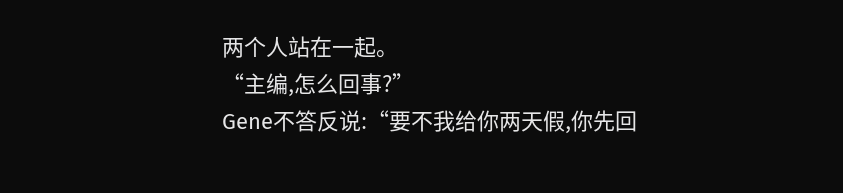两个人站在一起。
“主编,怎么回事?”
Gene不答反说:“要不我给你两天假,你先回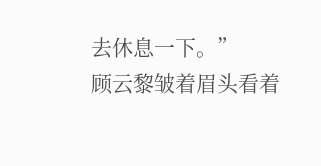去休息一下。”
顾云黎皱着眉头看着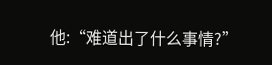他:“难道出了什么事情?”